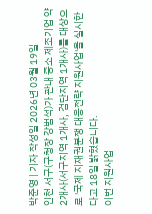박준영 | 기자 작성일 2026년 03월 19일
인천 서구(구청장 강범석)가 관내 중소 제조기업 약 2개사(서구지역 1개사, 검단지역 1개사)를 대상으로 '국제 지재권분쟁 대응전략 지원사업'을 실시한다고 18일 밝혔습니다.
이번 지원사업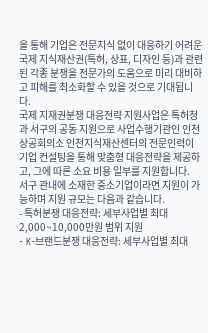을 통해 기업은 전문지식 없이 대응하기 어려운 국제 지식재산권(특허, 상표, 디자인 등)과 관련된 각종 분쟁을 전문가의 도움으로 미리 대비하고 피해를 최소화할 수 있을 것으로 기대됩니다.
국제 지재권분쟁 대응전략 지원사업은 특허청과 서구의 공동 지원으로 사업수행기관인 인천상공회의소 인천지식재산센터의 전문인력이 기업 컨설팅을 통해 맞춤형 대응전략을 제공하고, 그에 따른 소요 비용 일부를 지원합니다.
서구 관내에 소재한 중소기업이라면 지원이 가능하며 지원 규모는 다음과 같습니다.
- 특허분쟁 대응전략: 세부사업별 최대 2,000~10,000만원 범위 지원
- K-브랜드분쟁 대응전략: 세부사업별 최대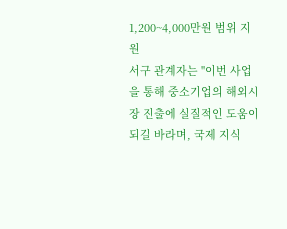1,200~4,000만원 범위 지원
서구 관계자는 "이번 사업을 통해 중소기업의 해외시장 진출에 실질적인 도움이 되길 바라며, 국제 지식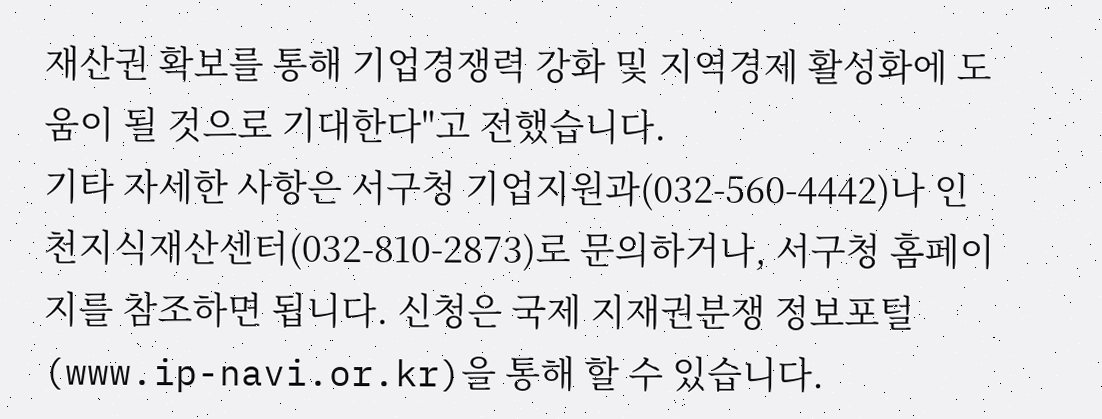재산권 확보를 통해 기업경쟁력 강화 및 지역경제 활성화에 도움이 될 것으로 기대한다"고 전했습니다.
기타 자세한 사항은 서구청 기업지원과(032-560-4442)나 인천지식재산센터(032-810-2873)로 문의하거나, 서구청 홈페이지를 참조하면 됩니다. 신청은 국제 지재권분쟁 정보포털(www.ip-navi.or.kr)을 통해 할 수 있습니다.